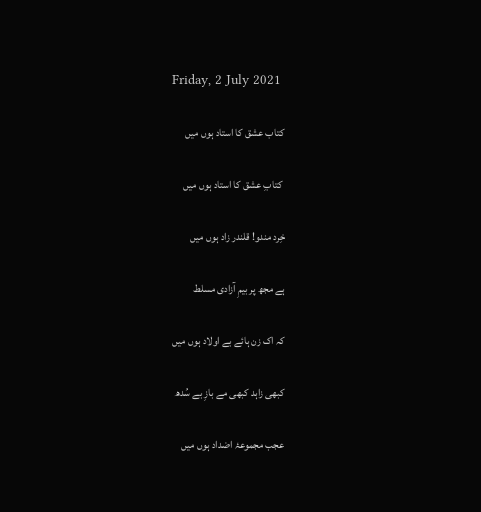Friday, 2 July 2021

کتاب عشق کا استاد ہوں میں

 کتابِ عشق کا استاد ہوں میں

خِرد مندو! قلندر زاد ہوں میں

ہے مجھ پر بیمِ آزادی مسلط

کہ اک زن ہائے بے اولاد ہوں میں

کبھی زاہد کبھی مے بازِ بے سُدھ

عجب مجموعۂ اضداد ہوں میں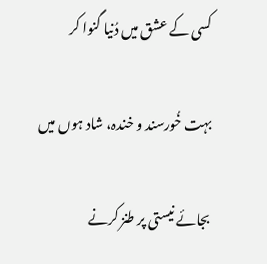کسی کے عشق میں دُنیا گنوا کر

بہت خُورسند و خندہ، شاد ہوں میں

بجائے نیستی پر طنز کرنے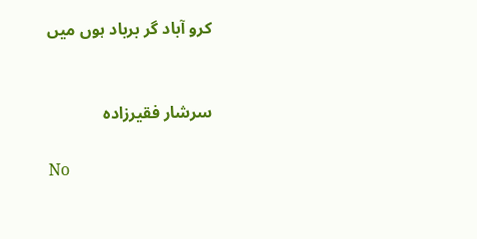کرو آباد گر برباد ہوں میں


سرشار فقیرزادہ

No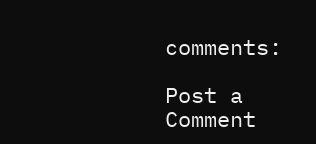comments:

Post a Comment